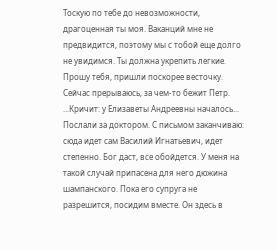Тоскую по тебе до невозможности, драгоценная ты моя. Ваканций мне не предвидится, поэтому мы с тобой еще долго не увидимся. Ты должна укрепить легкие. Прошу тебя, пришли поскорее весточку. Сейчас прерываюсь, за чем-то бежит Петр.
...Кричит: у Елизаветы Андреевны началось... Послали за доктором. С письмом заканчиваю: сюда идет сам Василий Игнатьевич, идет степенно. Бог даст, все обойдется. У меня на такой случай припасена для него дюжина шампанского. Пока его супруга не разрешится, посидим вместе. Он здесь в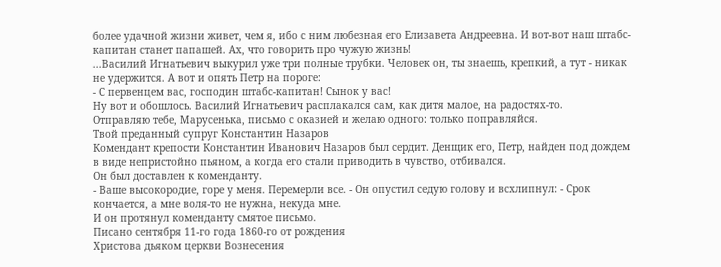более удачной жизни живет, чем я, ибо с ним любезная его Елизавета Андреевна. И вот-вот наш штабс-капитан станет папашей. Ах, что говорить про чужую жизнь!
...Василий Игнатьевич выкурил уже три полные трубки. Человек он, ты знаешь, крепкий, а тут - никак не удержится. А вот и опять Петр на пороге:
- С первенцем вас, господин штабс-капитан! Сынок у вас!
Ну вот и обошлось. Василий Игнатьевич расплакался сам, как дитя малое, на радостях-то.
Отправляю тебе, Марусенька, письмо с оказией и желаю одного: только поправляйся.
Твой преданный супруг Константин Назаров
Комендант крепости Константин Иванович Назаров был сердит. Денщик его, Петр, найден под дождем в виде непристойно пьяном, а когда его стали приводить в чувство, отбивался.
Он был доставлен к коменданту.
- Ваше высокородие, горе у меня. Перемерли все. - Он опустил седую голову и всхлипнул: - Срок кончается, а мне воля-то не нужна, некуда мне.
И он протянул коменданту смятое письмо.
Писано сентября 11-го года 1860-го от рождения
Христова дьяком церкви Вознесения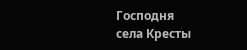Господня
села Кресты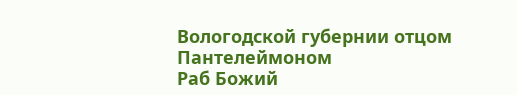Вологодской губернии отцом
Пантелеймоном
Раб Божий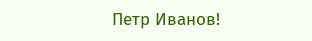Петр Иванов!